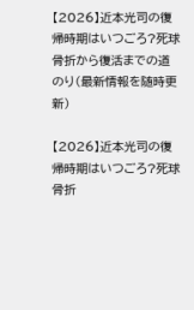【2026】近本光司の復帰時期はいつごろ?死球骨折から復活までの道のり(最新情報を随時更新)

【2026】近本光司の復帰時期はいつごろ?死球骨折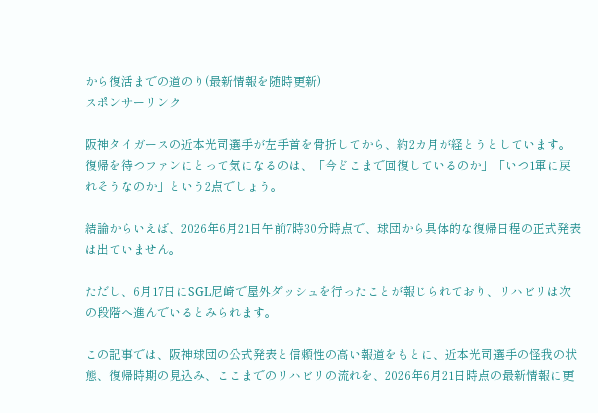から復活までの道のり(最新情報を随時更新)
スポンサーリンク

阪神タイガースの近本光司選手が左手首を骨折してから、約2カ月が経とうとしています。復帰を待つファンにとって気になるのは、「今どこまで回復しているのか」「いつ1軍に戻れそうなのか」という2点でしょう。

結論からいえば、2026年6月21日午前7時30分時点で、球団から具体的な復帰日程の正式発表は出ていません。

ただし、6月17日にSGL尼崎で屋外ダッシュを行ったことが報じられており、リハビリは次の段階へ進んでいるとみられます。

この記事では、阪神球団の公式発表と信頼性の高い報道をもとに、近本光司選手の怪我の状態、復帰時期の見込み、ここまでのリハビリの流れを、2026年6月21日時点の最新情報に更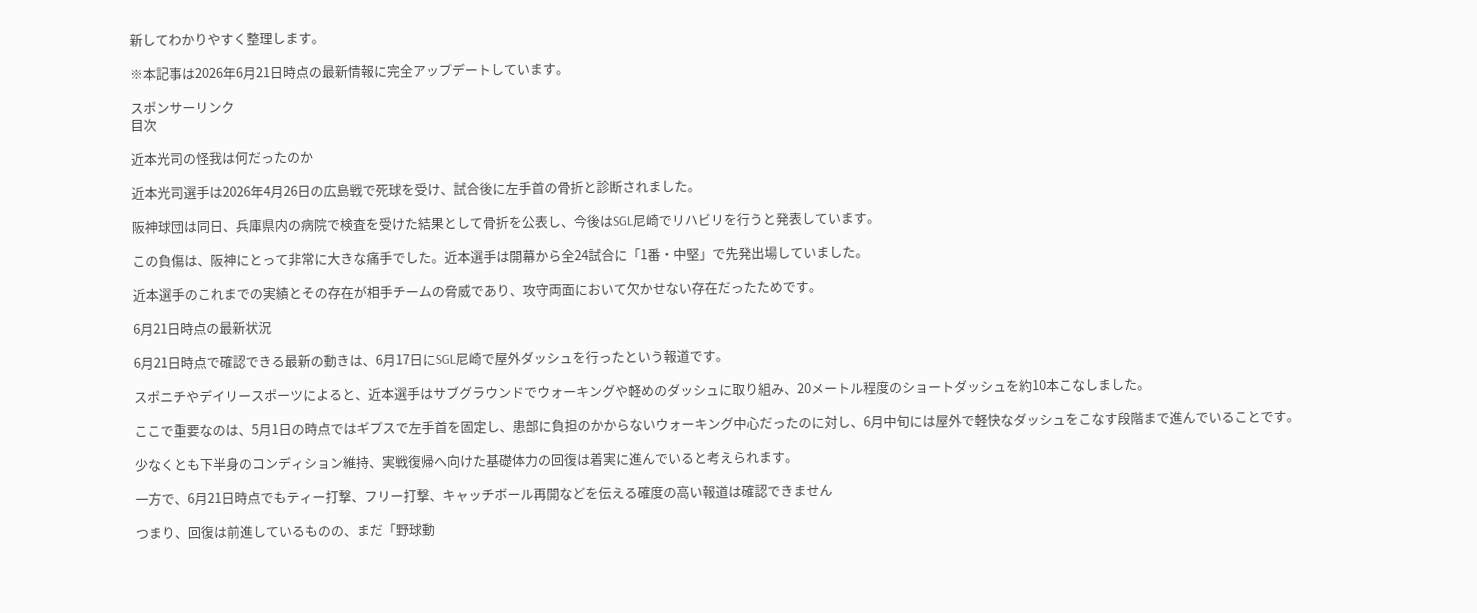新してわかりやすく整理します。

※本記事は2026年6月21日時点の最新情報に完全アップデートしています。

スポンサーリンク
目次

近本光司の怪我は何だったのか

近本光司選手は2026年4月26日の広島戦で死球を受け、試合後に左手首の骨折と診断されました。

阪神球団は同日、兵庫県内の病院で検査を受けた結果として骨折を公表し、今後はSGL尼崎でリハビリを行うと発表しています。

この負傷は、阪神にとって非常に大きな痛手でした。近本選手は開幕から全24試合に「1番・中堅」で先発出場していました。

近本選手のこれまでの実績とその存在が相手チームの脅威であり、攻守両面において欠かせない存在だったためです。

6月21日時点の最新状況

6月21日時点で確認できる最新の動きは、6月17日にSGL尼崎で屋外ダッシュを行ったという報道です。

スポニチやデイリースポーツによると、近本選手はサブグラウンドでウォーキングや軽めのダッシュに取り組み、20メートル程度のショートダッシュを約10本こなしました。

ここで重要なのは、5月1日の時点ではギプスで左手首を固定し、患部に負担のかからないウォーキング中心だったのに対し、6月中旬には屋外で軽快なダッシュをこなす段階まで進んでいることです。

少なくとも下半身のコンディション維持、実戦復帰へ向けた基礎体力の回復は着実に進んでいると考えられます。

一方で、6月21日時点でもティー打撃、フリー打撃、キャッチボール再開などを伝える確度の高い報道は確認できません

つまり、回復は前進しているものの、まだ「野球動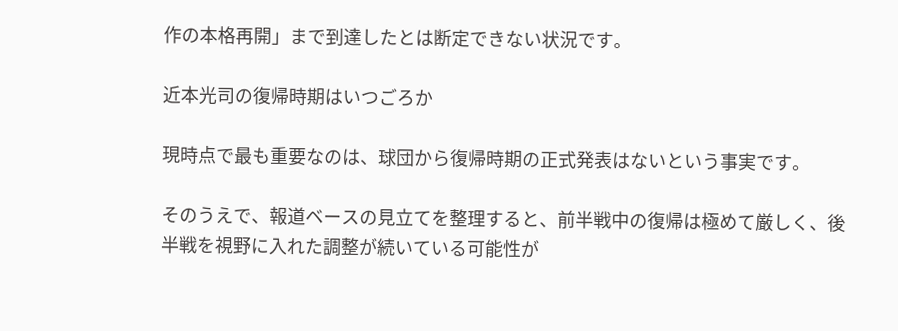作の本格再開」まで到達したとは断定できない状況です。

近本光司の復帰時期はいつごろか

現時点で最も重要なのは、球団から復帰時期の正式発表はないという事実です。

そのうえで、報道ベースの見立てを整理すると、前半戦中の復帰は極めて厳しく、後半戦を視野に入れた調整が続いている可能性が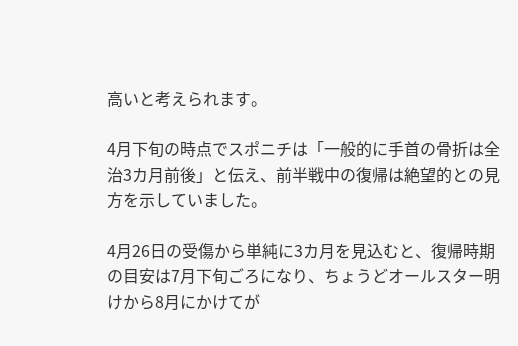高いと考えられます。

4月下旬の時点でスポニチは「一般的に手首の骨折は全治3カ月前後」と伝え、前半戦中の復帰は絶望的との見方を示していました。

4月26日の受傷から単純に3カ月を見込むと、復帰時期の目安は7月下旬ごろになり、ちょうどオールスター明けから8月にかけてが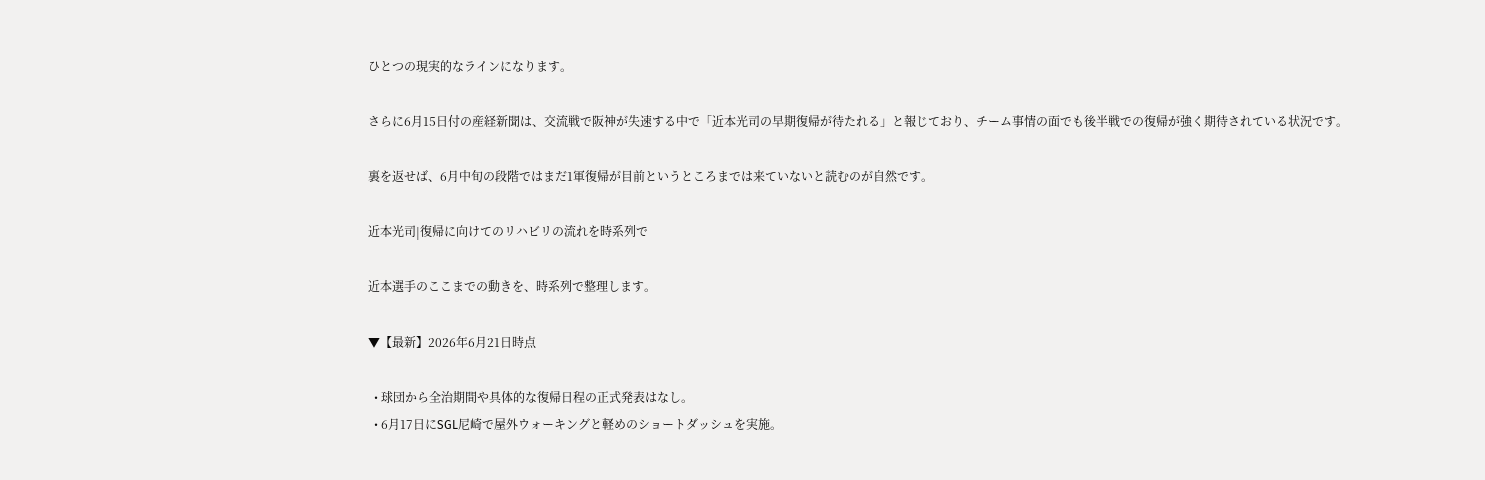ひとつの現実的なラインになります。

さらに6月15日付の産経新聞は、交流戦で阪神が失速する中で「近本光司の早期復帰が待たれる」と報じており、チーム事情の面でも後半戦での復帰が強く期待されている状況です。

裏を返せば、6月中旬の段階ではまだ1軍復帰が目前というところまでは来ていないと読むのが自然です。

近本光司|復帰に向けてのリハビリの流れを時系列で

近本選手のここまでの動きを、時系列で整理します。

▼【最新】2026年6月21日時点

  • 球団から全治期間や具体的な復帰日程の正式発表はなし。
  • 6月17日にSGL尼崎で屋外ウォーキングと軽めのショートダッシュを実施。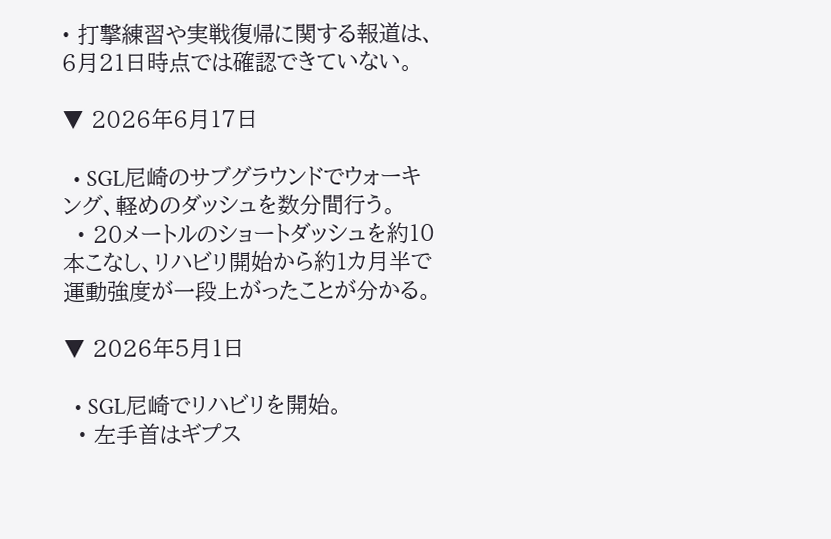• 打撃練習や実戦復帰に関する報道は、6月21日時点では確認できていない。

▼ 2026年6月17日

  • SGL尼崎のサブグラウンドでウォーキング、軽めのダッシュを数分間行う。
  • 20メートルのショートダッシュを約10本こなし、リハビリ開始から約1カ月半で運動強度が一段上がったことが分かる。

▼ 2026年5月1日

  • SGL尼崎でリハビリを開始。
  • 左手首はギプス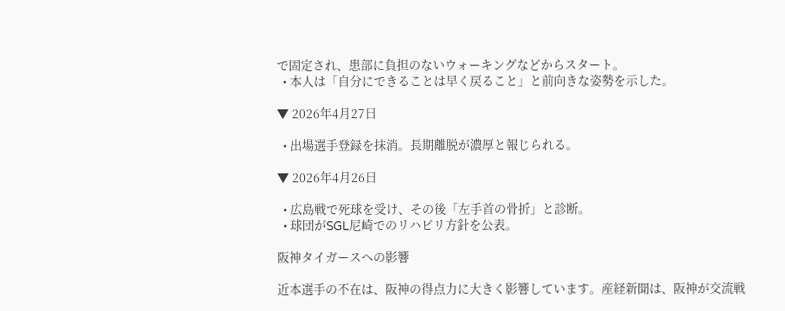で固定され、患部に負担のないウォーキングなどからスタート。
  • 本人は「自分にできることは早く戻ること」と前向きな姿勢を示した。

▼ 2026年4月27日

  • 出場選手登録を抹消。長期離脱が濃厚と報じられる。

▼ 2026年4月26日

  • 広島戦で死球を受け、その後「左手首の骨折」と診断。
  • 球団がSGL尼崎でのリハビリ方針を公表。

阪神タイガースへの影響

近本選手の不在は、阪神の得点力に大きく影響しています。産経新聞は、阪神が交流戦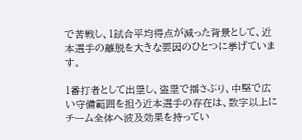で苦戦し、1試合平均得点が減った背景として、近本選手の離脱を大きな要因のひとつに挙げています。

1番打者として出塁し、盗塁で揺さぶり、中堅で広い守備範囲を担う近本選手の存在は、数字以上にチーム全体へ波及効果を持ってい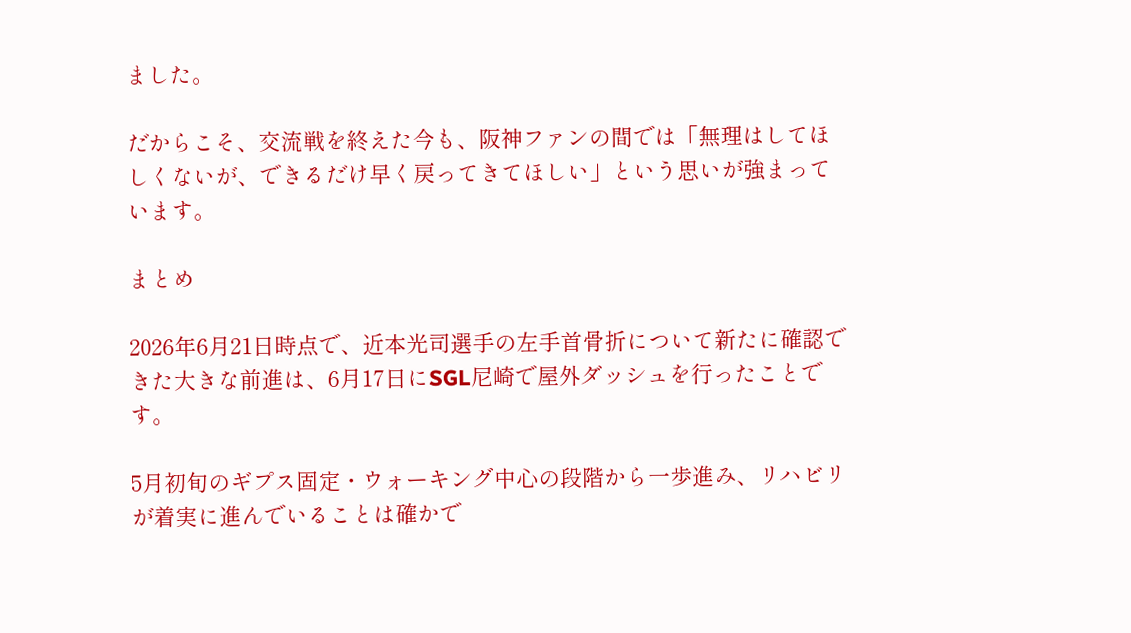ました。

だからこそ、交流戦を終えた今も、阪神ファンの間では「無理はしてほしくないが、できるだけ早く戻ってきてほしい」という思いが強まっています。

まとめ

2026年6月21日時点で、近本光司選手の左手首骨折について新たに確認できた大きな前進は、6月17日にSGL尼崎で屋外ダッシュを行ったことです。

5月初旬のギプス固定・ウォーキング中心の段階から一歩進み、リハビリが着実に進んでいることは確かで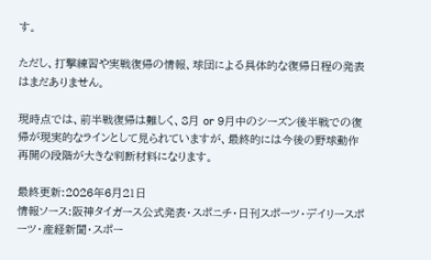す。

ただし、打撃練習や実戦復帰の情報、球団による具体的な復帰日程の発表はまだありません。

現時点では、前半戦復帰は難しく、8月 or 9月中のシーズン後半戦での復帰が現実的なラインとして見られていますが、最終的には今後の野球動作再開の段階が大きな判断材料になります。

最終更新:2026年6月21日
情報ソース:阪神タイガース公式発表・スポニチ・日刊スポーツ・デイリースポーツ・産経新聞・スポー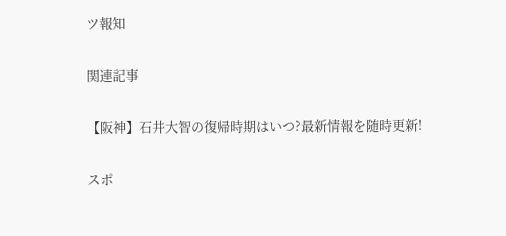ツ報知

関連記事

【阪神】石井大智の復帰時期はいつ?最新情報を随時更新!

スポ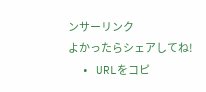ンサーリンク
よかったらシェアしてね!
  • URLをコピ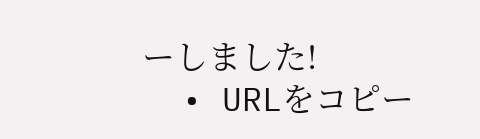ーしました!
  • URLをコピー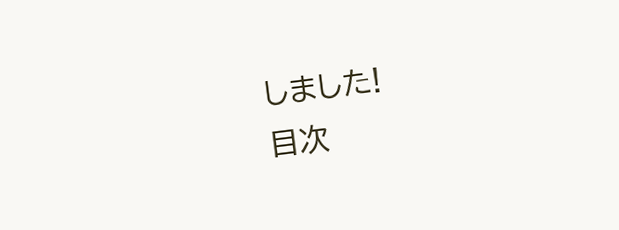しました!
目次